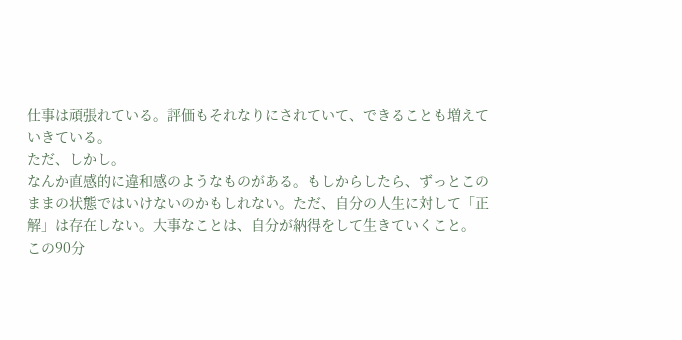仕事は頑張れている。評価もそれなりにされていて、できることも増えていきている。
ただ、しかし。
なんか直感的に違和感のようなものがある。もしからしたら、ずっとこのままの状態ではいけないのかもしれない。ただ、自分の人生に対して「正解」は存在しない。大事なことは、自分が納得をして生きていくこと。
この90分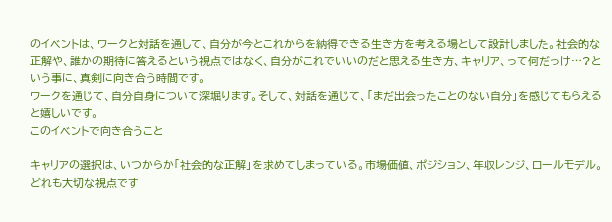のイベントは、ワークと対話を通して、自分が今とこれからを納得できる生き方を考える場として設計しました。社会的な正解や、誰かの期待に答えるという視点ではなく、自分がこれでいいのだと思える生き方、キャリア、って何だっけ…?という事に、真剣に向き合う時間です。
ワークを通じて、自分自身について深堀ります。そして、対話を通じて、「まだ出会ったことのない自分」を感じてもらえると嬉しいです。
このイベントで向き合うこと

キャリアの選択は、いつからか「社会的な正解」を求めてしまっている。市場価値、ポジション、年収レンジ、ロールモデル。どれも大切な視点です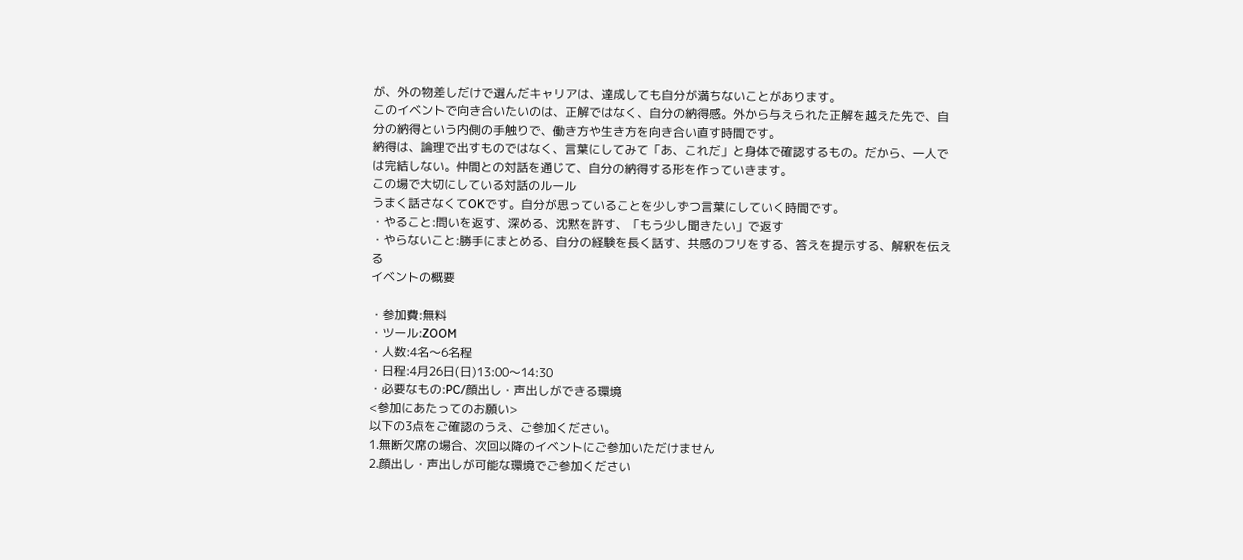が、外の物差しだけで選んだキャリアは、達成しても自分が満ちないことがあります。
このイベントで向き合いたいのは、正解ではなく、自分の納得感。外から与えられた正解を越えた先で、自分の納得という内側の手触りで、働き方や生き方を向き合い直す時間です。
納得は、論理で出すものではなく、言葉にしてみて「あ、これだ」と身体で確認するもの。だから、一人では完結しない。仲間との対話を通じて、自分の納得する形を作っていきます。
この場で大切にしている対話のルール
うまく話さなくてOKです。自分が思っていることを少しずつ言葉にしていく時間です。
・やること:問いを返す、深める、沈黙を許す、「もう少し聞きたい」で返す
・やらないこと:勝手にまとめる、自分の経験を長く話す、共感のフリをする、答えを提示する、解釈を伝える
イベントの概要

・参加費:無料
・ツール:ZOOM
・人数:4名〜6名程
・日程:4月26日(日)13:00〜14:30
・必要なもの:PC/顔出し・声出しができる環境
<参加にあたってのお願い>
以下の3点をご確認のうえ、ご参加ください。
1.無断欠席の場合、次回以降のイベントにご参加いただけません
2.顔出し・声出しが可能な環境でご参加ください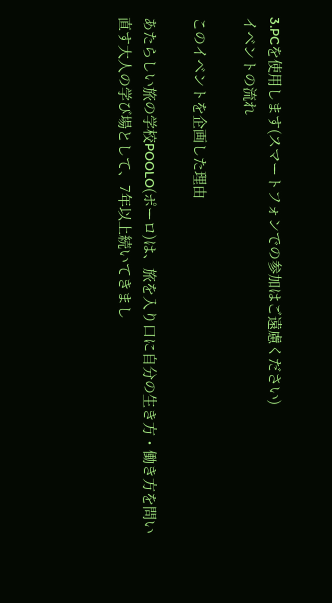3.PCを使用します(スマートフォンでの参加はご遠慮ください)
イベントの流れ

このイベントを企画した理由

あたらしい旅の学校POOLO(ポーロ)は、旅を入り口に自分の生き方・働き方を問い直す大人の学び場として、7年以上続いてきまし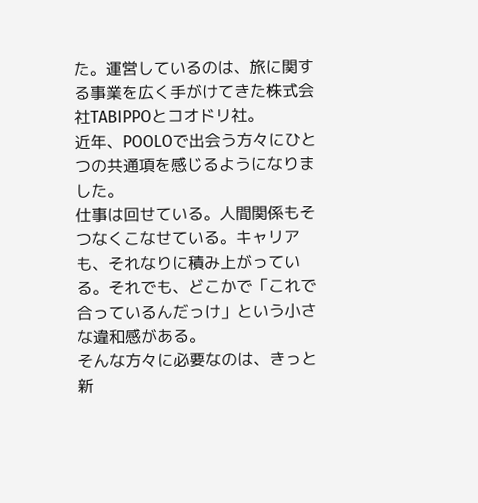た。運営しているのは、旅に関する事業を広く手がけてきた株式会社TABIPPOとコオドリ社。
近年、POOLOで出会う方々にひとつの共通項を感じるようになりました。
仕事は回せている。人間関係もそつなくこなせている。キャリアも、それなりに積み上がっている。それでも、どこかで「これで合っているんだっけ」という小さな違和感がある。
そんな方々に必要なのは、きっと新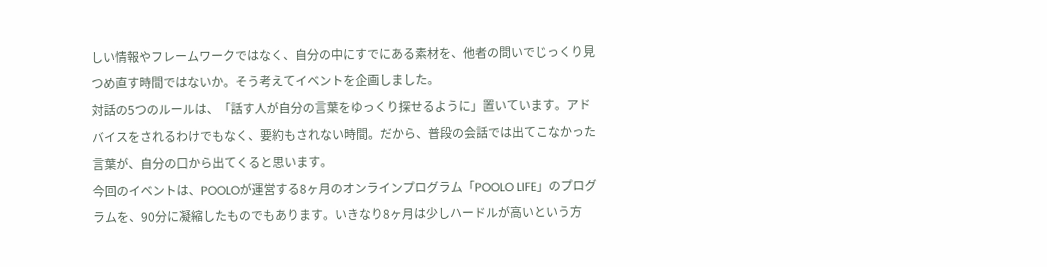しい情報やフレームワークではなく、自分の中にすでにある素材を、他者の問いでじっくり見つめ直す時間ではないか。そう考えてイベントを企画しました。
対話の5つのルールは、「話す人が自分の言葉をゆっくり探せるように」置いています。アドバイスをされるわけでもなく、要約もされない時間。だから、普段の会話では出てこなかった言葉が、自分の口から出てくると思います。
今回のイベントは、POOLOが運営する8ヶ月のオンラインプログラム「POOLO LIFE」のプログラムを、90分に凝縮したものでもあります。いきなり8ヶ月は少しハードルが高いという方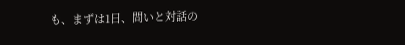も、まずは1日、問いと対話の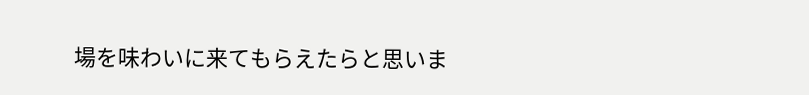場を味わいに来てもらえたらと思いま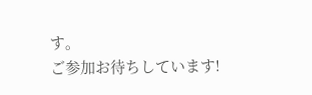す。
ご参加お待ちしています!